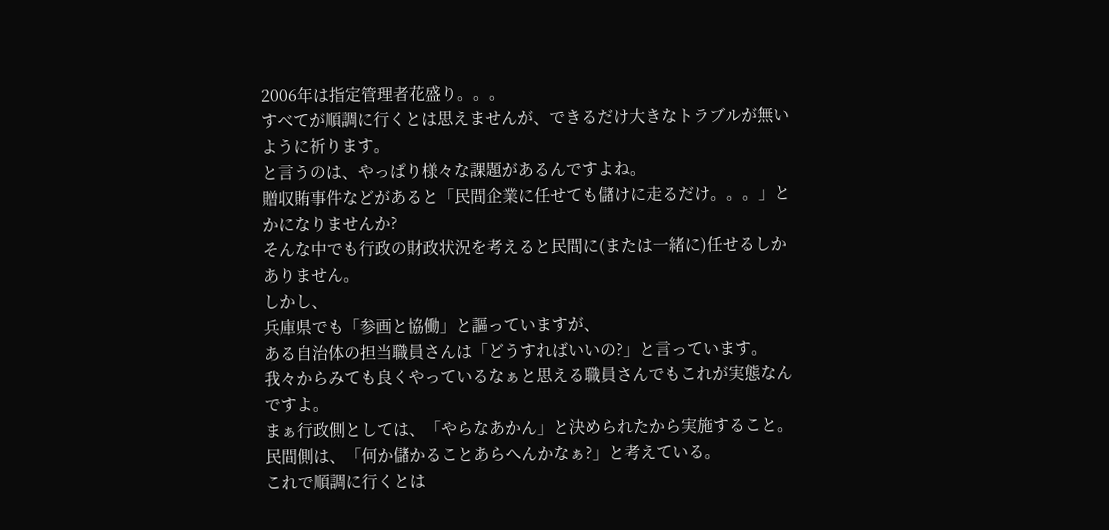2006年は指定管理者花盛り。。。
すべてが順調に行くとは思えませんが、できるだけ大きなトラブルが無いように祈ります。
と言うのは、やっぱり様々な課題があるんですよね。
贈収賄事件などがあると「民間企業に任せても儲けに走るだけ。。。」とかになりませんか?
そんな中でも行政の財政状況を考えると民間に(または一緒に)任せるしかありません。
しかし、
兵庫県でも「参画と協働」と謳っていますが、
ある自治体の担当職員さんは「どうすればいいの?」と言っています。
我々からみても良くやっているなぁと思える職員さんでもこれが実態なんですよ。
まぁ行政側としては、「やらなあかん」と決められたから実施すること。
民間側は、「何か儲かることあらへんかなぁ?」と考えている。
これで順調に行くとは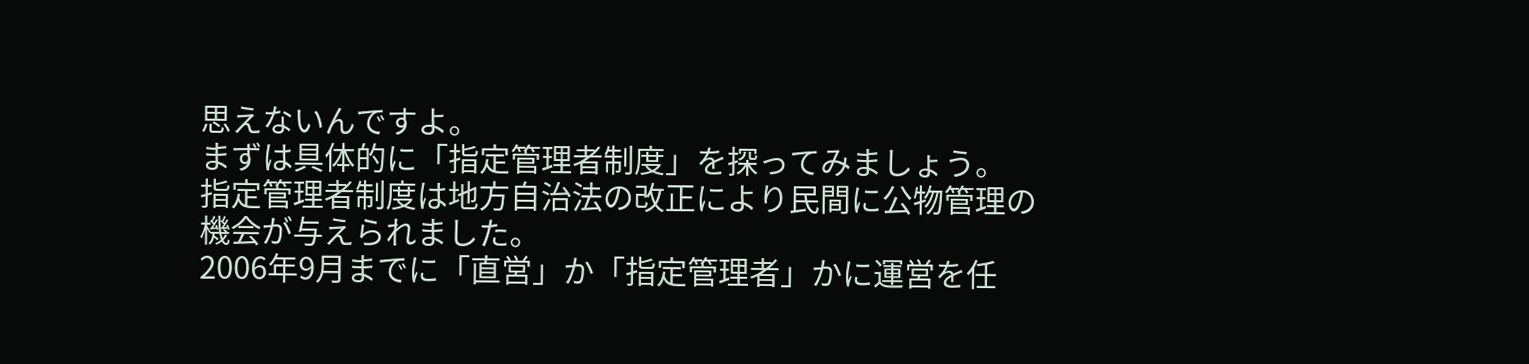思えないんですよ。
まずは具体的に「指定管理者制度」を探ってみましょう。
指定管理者制度は地方自治法の改正により民間に公物管理の機会が与えられました。
2006年9月までに「直営」か「指定管理者」かに運営を任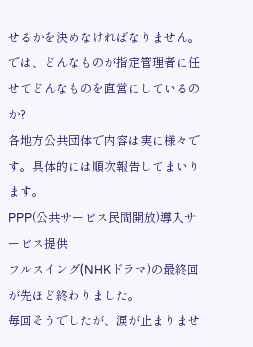せるかを決めなければなりません。
では、どんなものが指定管理者に任せてどんなものを直営にしているのか?
各地方公共団体で内容は実に様々です。具体的には順次報告してまいります。
PPP(公共サービス民間開放)導入サービス提供
フルスイング(NHKドラマ)の最終回が先ほど終わりました。
毎回そうでしたが、涙が止まりませ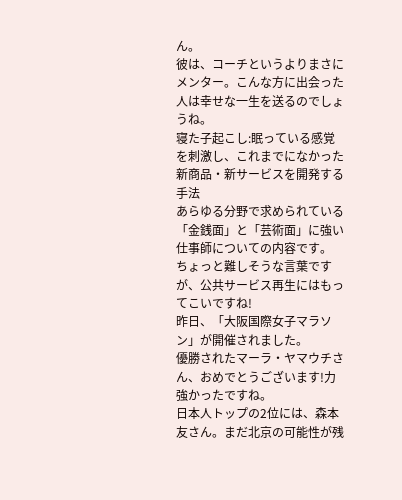ん。
彼は、コーチというよりまさにメンター。こんな方に出会った人は幸せな一生を送るのでしょうね。
寝た子起こし:眠っている感覚を刺激し、これまでになかった新商品・新サービスを開発する手法
あらゆる分野で求められている「金銭面」と「芸術面」に強い仕事師についての内容です。
ちょっと難しそうな言葉ですが、公共サービス再生にはもってこいですね!
昨日、「大阪国際女子マラソン」が開催されました。
優勝されたマーラ・ヤマウチさん、おめでとうございます!力強かったですね。
日本人トップの2位には、森本友さん。まだ北京の可能性が残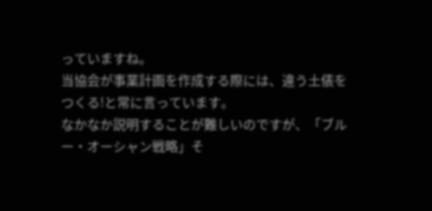っていますね。
当協会が事業計画を作成する際には、違う土俵をつくる!と常に言っています。
なかなか説明することが難しいのですが、「ブルー・オーシャン戦略」そ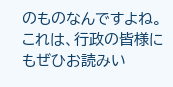のものなんですよね。
これは、行政の皆様にもぜひお読みい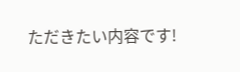ただきたい内容です!